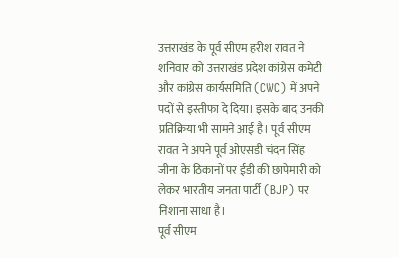उत्तराखंड के पूर्व सीएम हरीश रावत ने शनिवार को उत्तराखंड प्रदेश कांग्रेस कमेटी और कांग्रेस कार्यसमिति (CWC) में अपने पदों से इस्तीफा दे दिया। इसके बाद उनकी प्रतिक्रिया भी सामने आई है। पूर्व सीएम रावत ने अपने पूर्व ओएसडी चंदन सिंह जीना के ठिकानों पर ईडी की छापेमारी को लेकर भारतीय जनता पार्टी (BJP) पर निशाना साधा है।
पूर्व सीएम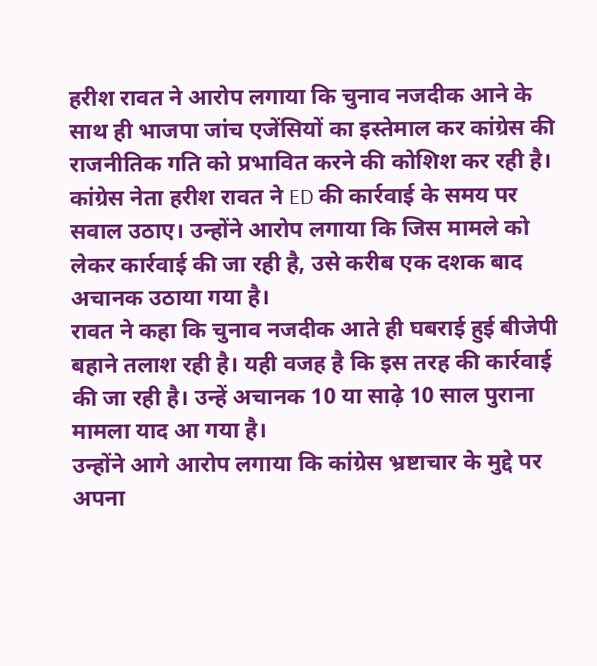हरीश रावत ने आरोप लगाया कि चुनाव नजदीक आने के साथ ही भाजपा जांच एजेंसियों का इस्तेमाल कर कांग्रेस की राजनीतिक गति को प्रभावित करने की कोशिश कर रही है।
कांग्रेस नेता हरीश रावत ने ED की कार्रवाई के समय पर सवाल उठाए। उन्होंने आरोप लगाया कि जिस मामले को लेकर कार्रवाई की जा रही है, उसे करीब एक दशक बाद अचानक उठाया गया है।
रावत ने कहा कि चुनाव नजदीक आते ही घबराई हुई बीजेपी बहाने तलाश रही है। यही वजह है कि इस तरह की कार्रवाई की जा रही है। उन्हें अचानक 10 या साढ़े 10 साल पुराना मामला याद आ गया है।
उन्होंने आगे आरोप लगाया कि कांग्रेस भ्रष्टाचार के मुद्दे पर अपना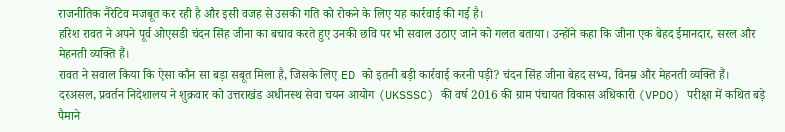राजनीतिक नैरेटिव मजबूत कर रही है और इसी वजह से उसकी गति को रोकने के लिए यह कार्रवाई की गई है।
हरिश रावत ने अपने पूर्व ओएसडी चंदन सिंह जीना का बचाव करते हुए उनकी छवि पर भी सवाल उठाए जाने को गलत बताया। उन्होंने कहा कि जीना एक बेहद ईमानदार, सरल और मेहनती व्यक्ति हैं।
रावत ने सवाल किया कि ऐसा कौन सा बड़ा सबूत मिला है, जिसके लिए ED को इतनी बड़ी कार्रवाई करनी पड़ी? चंदन सिंह जीना बेहद सभ्य, विनम्र और मेहनती व्यक्ति हैं।
दरअसल, प्रवर्तन निदेशालय ने शुक्रवार को उत्तराखंड अधीनस्थ सेवा चयन आयोग (UKSSSC) की वर्ष 2016 की ग्राम पंचायत विकास अधिकारी (VPDO) परीक्षा में कथित बड़े पैमाने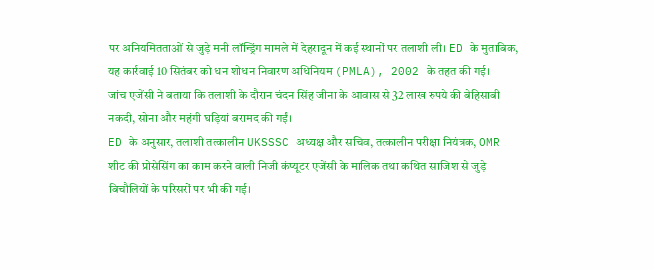पर अनियमितताओं से जुड़े मनी लॉन्ड्रिंग मामले में देहरादून में कई स्थानों पर तलाशी ली। ED के मुताबिक, यह कार्रवाई 10 सितंबर को धन शोधन निवारण अधिनियम (PMLA), 2002 के तहत की गई।
जांच एजेंसी ने बताया कि तलाशी के दौरान चंदन सिंह जीना के आवास से 32 लाख रुपये की बेहिसाबी नकदी, सोना और महंगी घड़ियां बरामद की गईं।
ED के अनुसार, तलाशी तत्कालीन UKSSSC अध्यक्ष और सचिव, तत्कालीन परीक्षा नियंत्रक, OMR शीट की प्रोसेसिंग का काम करने वाली निजी कंप्यूटर एजेंसी के मालिक तथा कथित साजिश से जुड़े बिचौलियों के परिसरों पर भी की गई।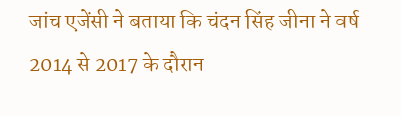जांच एजेंसी ने बताया कि चंदन सिंह जीना ने वर्ष 2014 से 2017 के दौरान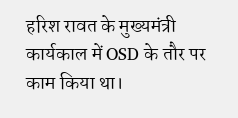हरिश रावत के मुख्यमंत्री कार्यकाल में OSD के तौर पर काम किया था।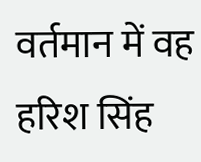वर्तमान में वह हरिश सिंह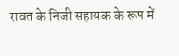रावत के निजी सहायक के रूप में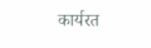कार्यरत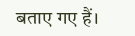बताए गए हैं।